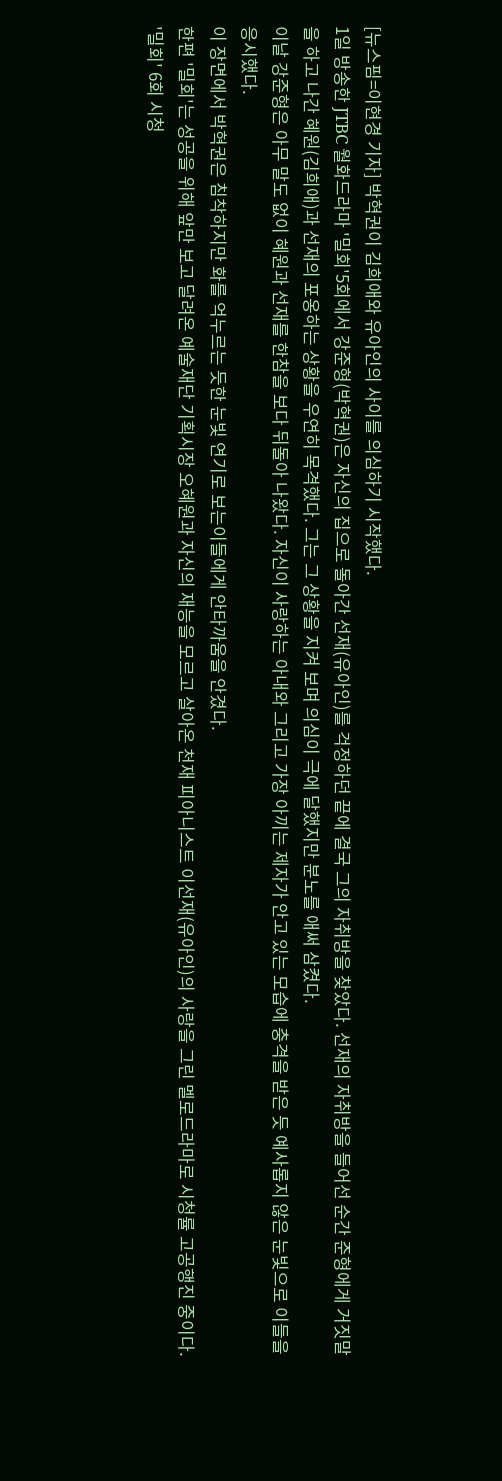[뉴스핌=이현경 기자] 박혁권이 김희애와 유아인의 사이를 의심하기 시작했다.
1일 방송한 JTBC 월화드라마 '밀회'5회에서 강준형(박혁권)은 자신의 집으로 돌아간 선재(유아인)를 걱정하던 끝에 결국 그의 자취방을 찾았다. 선재의 자취방을 들어선 순간 준형에게 거짓말을 하고 나간 혜원(김희애)과 선재의 포옹하는 상황을 우연히 목격했다. 그는 그 상황을 지켜 보며 의심이 극에 달했지만 분노를 애써 삼켰다.
이날 강준형은 아무 말도 없이 혜원과 선재를 한참을 보다 뒤돌아 나왔다. 자신이 사랑하는 아내와 그리고 가장 아끼는 제자가 안고 있는 모습에 충격을 받은 듯 예사롭지 않은 눈빛으로 이들을 응시했다.
이 장면에서 박혁권은 침착하지만 화를 억누르는 듯한 눈빛 연기로 보는이들에게 안타까움을 안겼다.
한편 '밀회'는 성공을 위해 앞만 보고 달려온 예술재단 기획시장 오혜원과 자신의 재능을 모르고 살아온 천재 피아니스트 이선재(유아인)의 사랑을 그린 멜로드라마로 시청률 고공행진 중이다.
'밀회' 6회 시청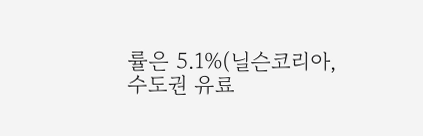률은 5.1%(닐슨코리아, 수도권 유료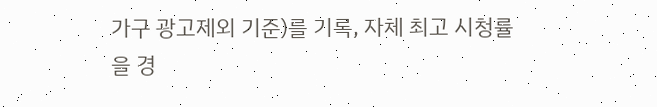가구 광고제외 기준)를 기록, 자체 최고 시청률을 경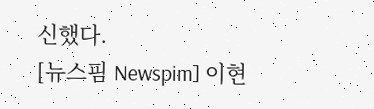신했다.
[뉴스핌 Newspim] 이현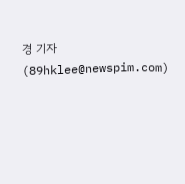경 기자 (89hklee@newspim.com)